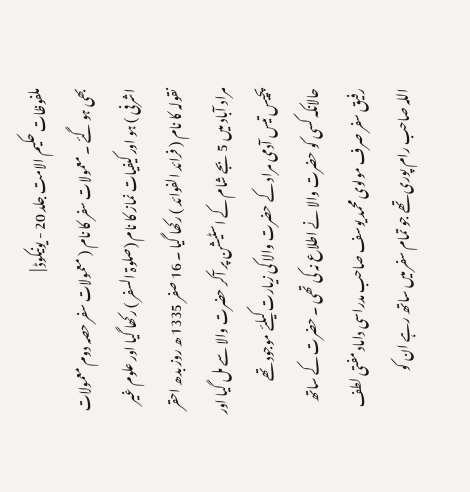ملفوظات حکیم الامت جلد 20 - یونیکوڈ |
بھی ہو گئے ۔ معمولات سفر کا نام ( معمولات سفر حصہ دوم معمولات اشرفی ) ہو اور کیفیات نماز کا نام (صلوۃ السفر ) رکھا گیا اور علوم غیر نقولہ کا نام ( فرائد الفوائد ) رکھا گیا ۔ 16 صفر 1335 ھ روز بدھ احقر مراد آباد میں 5 بجے شام کے اسٹیشن پر آکر حضرت والا سے مل گیا اور پچیس تیس آدمی مراد کے حضرت والا کی زیارت کیلئے موجود تھے حالانکہ کسی کو حضرت والا نے اطلاع نہ کی تھی ۔ حضرت کے ساتھ رفیق سفر صرف مولوی محمد یوسف صاحب مدراسی داماد مفتی لطف اللہ صاحب رام پوری تھے جو تمام سفر میں ساتھ رہے ان کو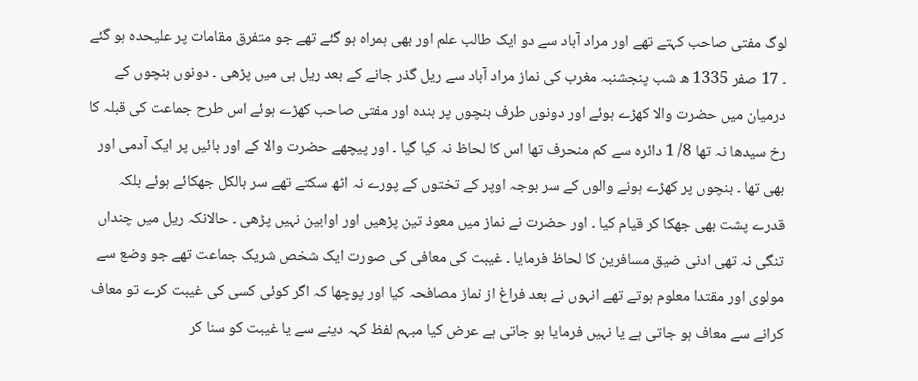لوگ مفتی صاحب کہتے تھے اور مراد آباد سے دو ایک طالب علم اور بھی ہمراہ ہو گئے تھے جو متفرق مقامات پر علیحدہ ہو گئے ۔ 17 صفر 1335 ھ شب پنجشنبہ مغرب کی نماز مراد آباد سے ریل گذر جانے کے بعد ریل ہی میں پڑھی ۔ دونوں بنچوں کے درمیان میں حضرت والا کھڑے ہوئے اور دونوں طرف بنچوں پر بندہ اور مفتی صاحب کھڑے ہوئے اس طرح جماعت کی قبلہ کا رخ سیدھا نہ تھا 8/ 1 دائرہ سے کم منحرف تھا اس کا لحاظ نہ کیا گیا ۔ اور پیچھے حضرت والا کے اور بائیں پر ایک آدمی اور بھی تھا ۔ بنچوں پر کھڑے ہونے والوں کے سر بوجہ اوپر کے تختوں کے پورے نہ اٹھ سکتے تھے سر بالکل جھکائے ہوئے بلکہ قدرے پشت بھی جھکا کر قیام کیا ۔ اور حضرت نے نماز میں معوذ تین پڑھیں اور اوابین نہیں پڑھی ۔ حالانکہ ریل میں چنداں تنگی نہ تھی ادنی ضیق مسافرین کا لحاظ فرمایا ۔ غیبت کی معافی کی صورت ایک شخص شریک جماعت تھے جو وضع سے مولوی اور مقتدا معلوم ہوتے تھے انہوں نے بعد فراغ از نماز مصافحہ کیا اور پوچھا کہ اگر کوئی کسی کی غیبت کرے تو معاف کرانے سے معاف ہو جاتی ہے یا نہیں فرمایا ہو جاتی ہے عرض کیا مبہم لفظ کہہ دینے سے یا غیبت کو سنا کر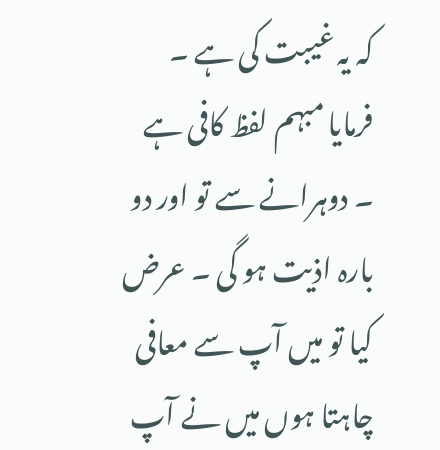کہ یہ غیبت کی ہے ۔ فرمایا مبہم لفظ کافی ہے ۔ دوہرانے سے تو اور دو بارہ اذیت ہو گی ۔ عرض کیا تو میں آپ سے معافی چاہتا ہوں میں نے آپ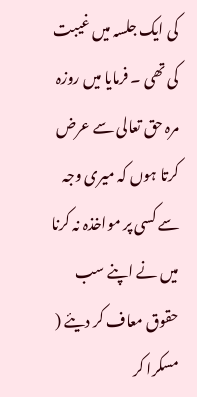کی ایک جلسہ میں غیبت کی تھی ۔ فرمایا میں روزہ مرہ حق تعالی سے عرض کرتا ہوں کہ میری وجہ سے کسی پر مواخذہ نہ کرنا میں نے اپنے سب حقوق معاف کر دیئے ( مسکرا کر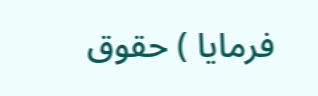فرمایا ) حقوق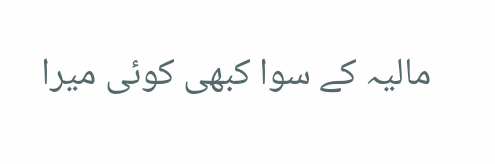مالیہ کے سوا کبھی کوئی میرا